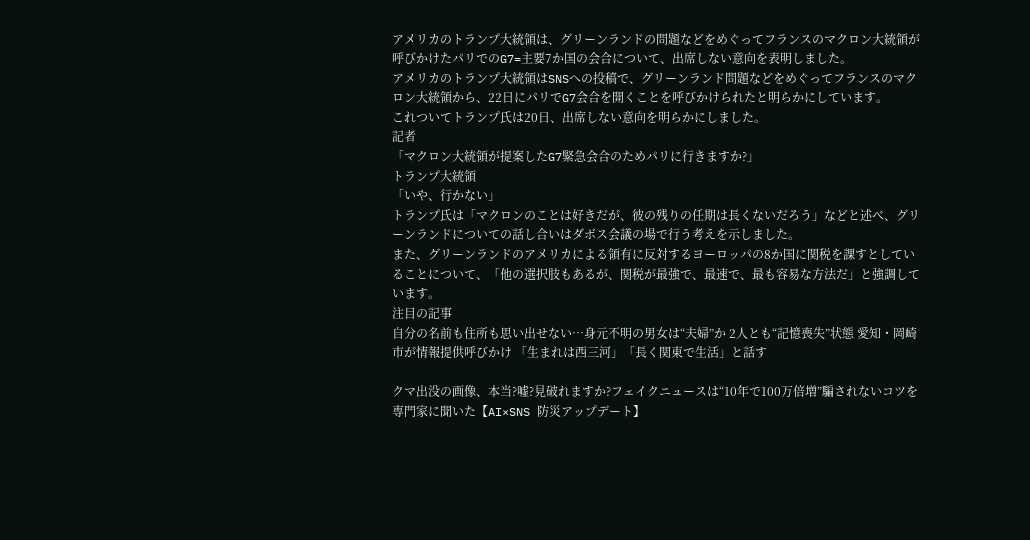アメリカのトランプ大統領は、グリーンランドの問題などをめぐってフランスのマクロン大統領が呼びかけたパリでのG7=主要7か国の会合について、出席しない意向を表明しました。
アメリカのトランプ大統領はSNSへの投稿で、グリーンランド問題などをめぐってフランスのマクロン大統領から、22日にパリでG7会合を開くことを呼びかけられたと明らかにしています。
これついてトランプ氏は20日、出席しない意向を明らかにしました。
記者
「マクロン大統領が提案したG7緊急会合のためパリに行きますか?」
トランプ大統領
「いや、行かない」
トランプ氏は「マクロンのことは好きだが、彼の残りの任期は長くないだろう」などと述べ、グリーンランドについての話し合いはダボス会議の場で行う考えを示しました。
また、グリーンランドのアメリカによる領有に反対するヨーロッパの8か国に関税を課すとしていることについて、「他の選択肢もあるが、関税が最強で、最速で、最も容易な方法だ」と強調しています。
注目の記事
自分の名前も住所も思い出せない…身元不明の男女は“夫婦”か 2人とも“記憶喪失”状態 愛知・岡崎市が情報提供呼びかけ 「生まれは西三河」「長く関東で生活」と話す

クマ出没の画像、本当?嘘?見破れますか?フェイクニュースは“10年で100万倍増”騙されないコツを専門家に聞いた【AI×SNS 防災アップデート】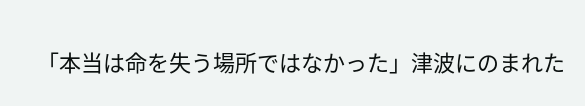「本当は命を失う場所ではなかった」津波にのまれた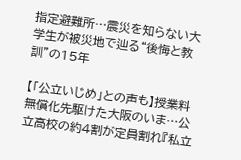指定避難所…震災を知らない大学生が被災地で辿る“後悔と教訓”の15年

【「公立いじめ」との声も】授業料無償化先駆けた大阪のいま…公立高校の約4割が定員割れ『私立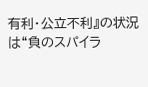有利・公立不利』の状況は“負のスパイラ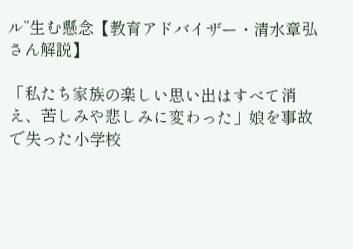ル”生む懸念【教育アドバイザー・清水章弘さん解説】

「私たち家族の楽しい思い出はすべて消え、苦しみや悲しみに変わった」娘を事故で失った小学校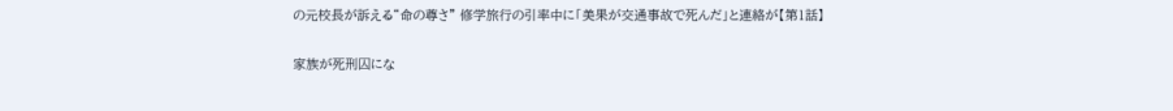の元校長が訴える“命の尊さ” 修学旅行の引率中に「美果が交通事故で死んだ」と連絡が【第1話】

家族が死刑囚にな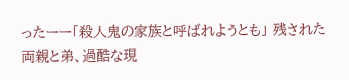ったーー「殺人鬼の家族と呼ばれようとも」 残された両親と弟、過酷な現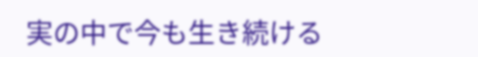実の中で今も生き続ける